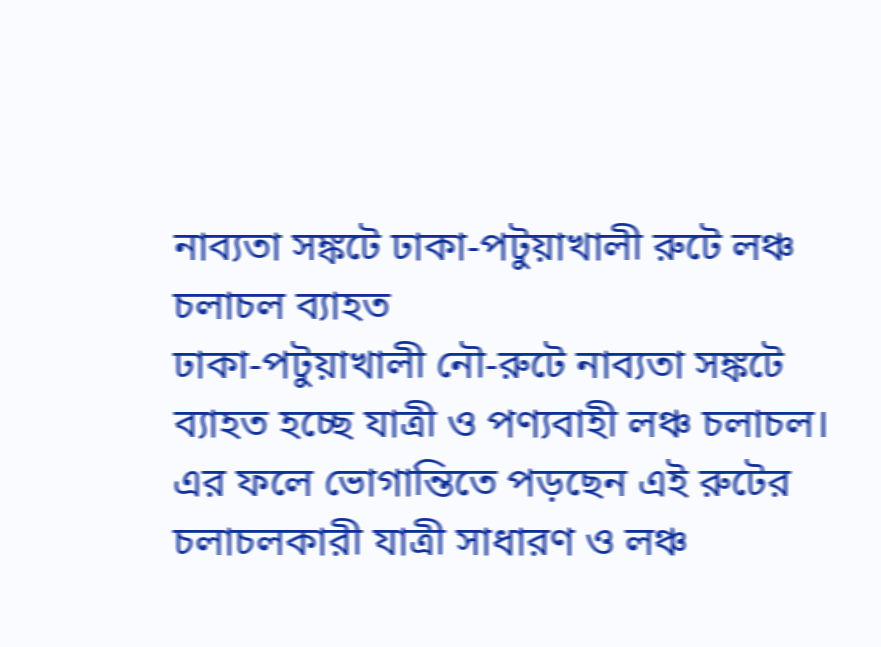নাব্যতা সঙ্কটে ঢাকা-পটুয়াখালী রুটে লঞ্চ চলাচল ব্যাহত
ঢাকা-পটুয়াখালী নৌ-রুটে নাব্যতা সঙ্কটে ব্যাহত হচ্ছে যাত্রী ও পণ্যবাহী লঞ্চ চলাচল। এর ফলে ভোগান্তিতে পড়ছেন এই রুটের চলাচলকারী যাত্রী সাধারণ ও লঞ্চ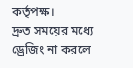কর্তৃপক্ষ।
দ্রুত সময়ের মধ্যে ড্রেজিং না করলে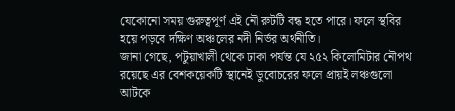যেকোনো সময় গুরুত্বপূর্ণ এই নৌ রুটটি বন্ধ হতে পারে। ফলে স্থবির হয়ে পড়বে দক্ষিণ অঞ্চলের নদী নির্ভর অর্থনীতি।
জানা গেছে, পটুয়াখালী থেকে ঢাকা পর্যন্ত যে ২৫২ কিলোমিটার নৌপথ রয়েছে এর বেশকয়েকটি স্থানেই ডুবোচরের ফলে প্রায়ই লঞ্চগুলো আটকে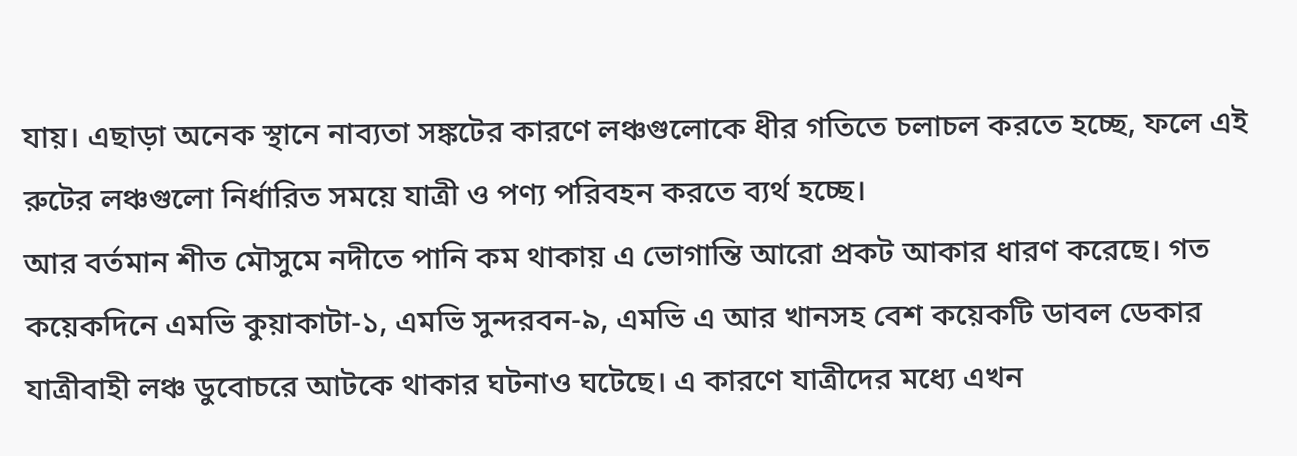যায়। এছাড়া অনেক স্থানে নাব্যতা সঙ্কটের কারণে লঞ্চগুলোকে ধীর গতিতে চলাচল করতে হচ্ছে, ফলে এই রুটের লঞ্চগুলো নির্ধারিত সময়ে যাত্রী ও পণ্য পরিবহন করতে ব্যর্থ হচ্ছে।
আর বর্তমান শীত মৌসুমে নদীতে পানি কম থাকায় এ ভোগান্তি আরো প্রকট আকার ধারণ করেছে। গত কয়েকদিনে এমভি কুয়াকাটা-১, এমভি সুন্দরবন-৯, এমভি এ আর খানসহ বেশ কয়েকটি ডাবল ডেকার যাত্রীবাহী লঞ্চ ডুবোচরে আটকে থাকার ঘটনাও ঘটেছে। এ কারণে যাত্রীদের মধ্যে এখন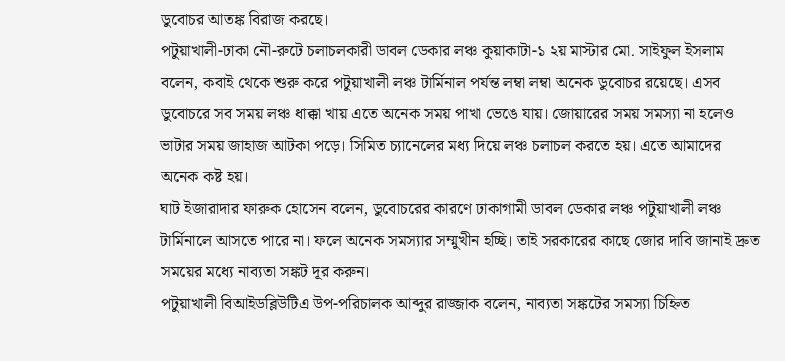ডুবোচর আতঙ্ক বিরাজ করছে।
পটুয়াখালী-ঢাকা নৌ-রুটে চলাচলকারী ডাবল ডেকার লঞ্চ কুয়াকাটা-১ ২য় মাস্টার মো. সাইফুল ইসলাম বলেন, কবাই থেকে শুরু করে পটুয়াখালী লঞ্চ টার্মিনাল পর্যন্ত লম্বা লম্বা অনেক ডুবোচর রয়েছে। এসব ডুবোচরে সব সময় লঞ্চ ধাক্কা খায় এতে অনেক সময় পাখা ভেঙে যায়। জোয়ারের সময় সমস্যা না হলেও ভাটার সময় জাহাজ আটকা পড়ে। সিমিত চ্যানেলের মধ্য দিয়ে লঞ্চ চলাচল করতে হয়। এতে আমাদের অনেক কষ্ট হয়।
ঘাট ইজারাদার ফারুক হোসেন বলেন, ডুবোচরের কারণে ঢাকাগামী ডাবল ডেকার লঞ্চ পটুয়াখালী লঞ্চ টার্মিনালে আসতে পারে না। ফলে অনেক সমস্যার সম্মুখীন হচ্ছি। তাই সরকারের কাছে জোর দাবি জানাই দ্রুত সময়ের মধ্যে নাব্যতা সঙ্কট দূর করুন।
পটুয়াখালী বিআইডব্লিউটিএ উপ-পরিচালক আব্দুর রাজ্জাক বলেন, নাব্যতা সঙ্কটের সমস্যা চিহ্নিত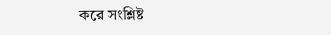করে সংশ্লিষ্ট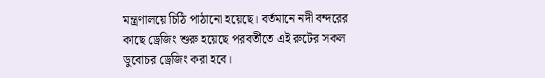মন্ত্রণালয়ে চিঠি পাঠানো হয়েছে। বর্তমানে নদী বন্দরের কাছে ড্রেজিং শুরু হয়েছে পরবর্তীতে এই রুটের সকল ডুবোচর ড্রেজিং করা হবে।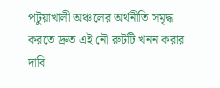পটুয়াখালী অঞ্চলের অর্থনীতি সমৃদ্ধ করতে দ্রুত এই নৌ রুটটি খনন করার দাবি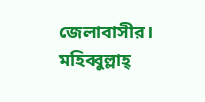জেলাবাসীর।
মহিব্বুল্লাহ্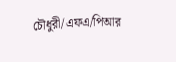চৌধুরী/এফএ/পিআর